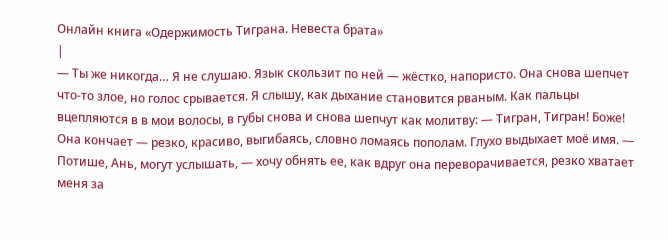Онлайн книга «Одержимость Тиграна. Невеста брата»
|
— Ты же никогда… Я не слушаю. Язык скользит по ней — жёстко, напористо. Она снова шепчет что-то злое, но голос срывается. Я слышу, как дыхание становится рваным. Как пальцы вцепляются в в мои волосы, в губы снова и снова шепчут как молитву: — Тигран, Тигран! Боже! Она кончает — резко, красиво, выгибаясь, словно ломаясь пополам. Глухо выдыхает моё имя. — Потише, Ань, могут услышать, — хочу обнять ее, как вдруг она переворачивается, резко хватает меня за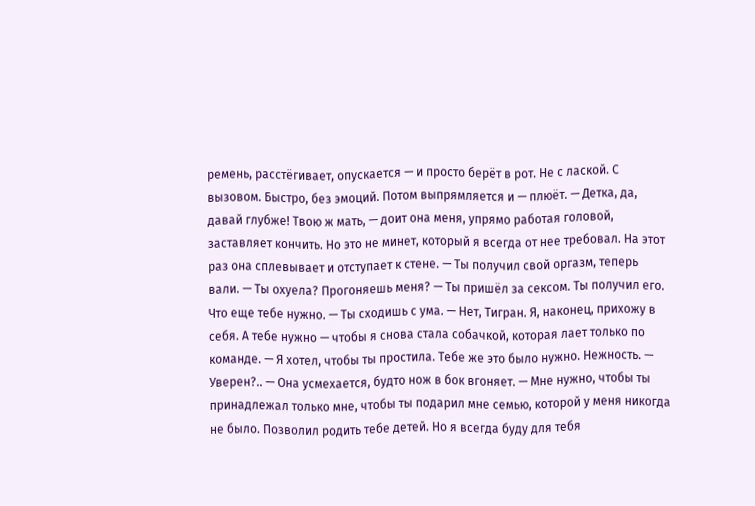ремень, расстёгивает, опускается — и просто берёт в рот. Не с лаской. С вызовом. Быстро, без эмоций. Потом выпрямляется и — плюёт. — Детка, да, давай глубже! Твою ж мать, — доит она меня, упрямо работая головой, заставляет кончить. Но это не минет, который я всегда от нее требовал. На этот раз она сплевывает и отступает к стене. — Ты получил свой оргазм, теперь вали. — Ты охуела? Прогоняешь меня? — Ты пришёл за сексом. Ты получил его. Что еще тебе нужно. — Ты сходишь с ума. — Нет, Тигран. Я, наконец, прихожу в себя. А тебе нужно — чтобы я снова стала собачкой, которая лает только по команде. — Я хотел, чтобы ты простила. Тебе же это было нужно. Нежность. — Уверен?.. — Она усмехается, будто нож в бок вгоняет. — Мне нужно, чтобы ты принадлежал только мне, чтобы ты подарил мне семью, которой у меня никогда не было. Позволил родить тебе детей. Но я всегда буду для тебя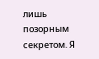лишь позорным секретом. Я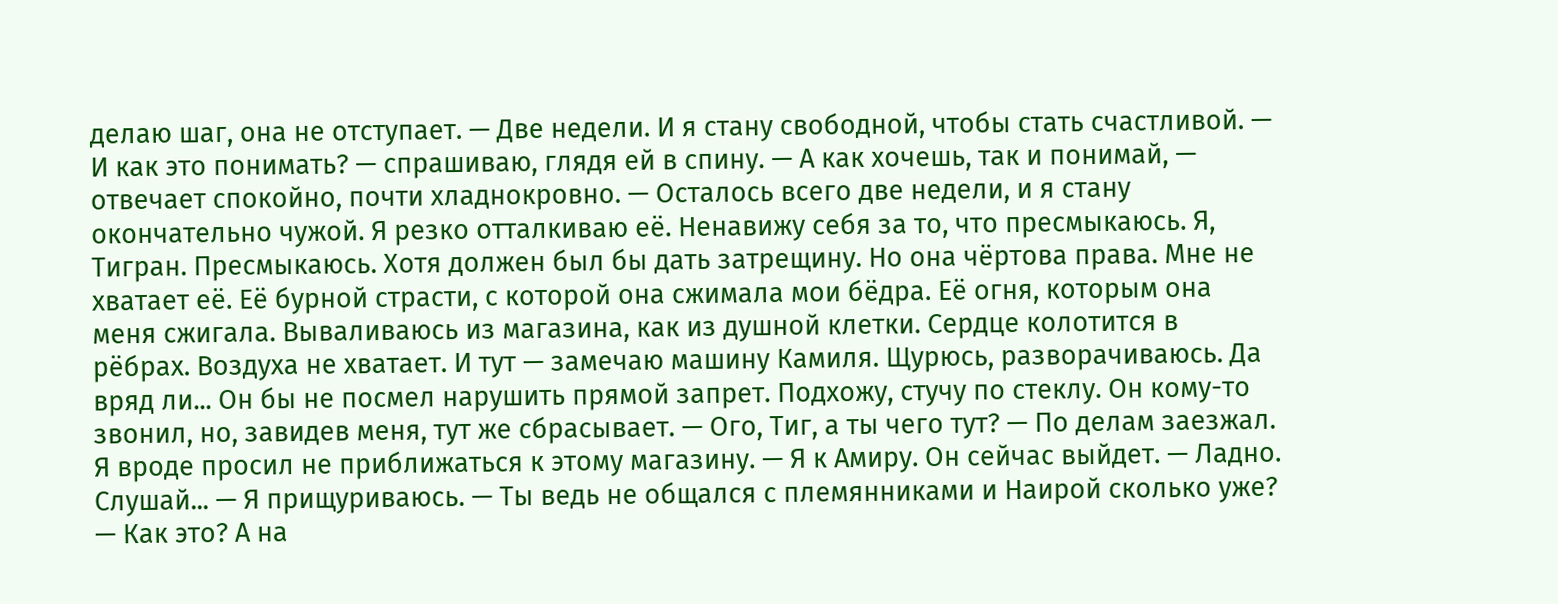делаю шаг, она не отступает. — Две недели. И я стану свободной, чтобы стать счастливой. — И как это понимать? — спрашиваю, глядя ей в спину. — А как хочешь, так и понимай, — отвечает спокойно, почти хладнокровно. — Осталось всего две недели, и я стану окончательно чужой. Я резко отталкиваю её. Ненавижу себя за то, что пресмыкаюсь. Я, Тигран. Пресмыкаюсь. Хотя должен был бы дать затрещину. Но она чёртова права. Мне не хватает её. Её бурной страсти, с которой она сжимала мои бёдра. Её огня, которым она меня сжигала. Вываливаюсь из магазина, как из душной клетки. Сердце колотится в рёбрах. Воздуха не хватает. И тут — замечаю машину Камиля. Щурюсь, разворачиваюсь. Да вряд ли... Он бы не посмел нарушить прямой запрет. Подхожу, стучу по стеклу. Он кому-то звонил, но, завидев меня, тут же сбрасывает. — Ого, Тиг, а ты чего тут? — По делам заезжал. Я вроде просил не приближаться к этому магазину. — Я к Амиру. Он сейчас выйдет. — Ладно. Слушай... — Я прищуриваюсь. — Ты ведь не общался с племянниками и Наирой сколько уже? — Как это? А на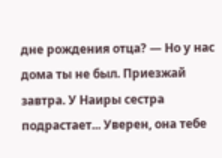дне рождения отца? — Но у нас дома ты не был. Приезжай завтра. У Наиры сестра подрастает... Уверен, она тебе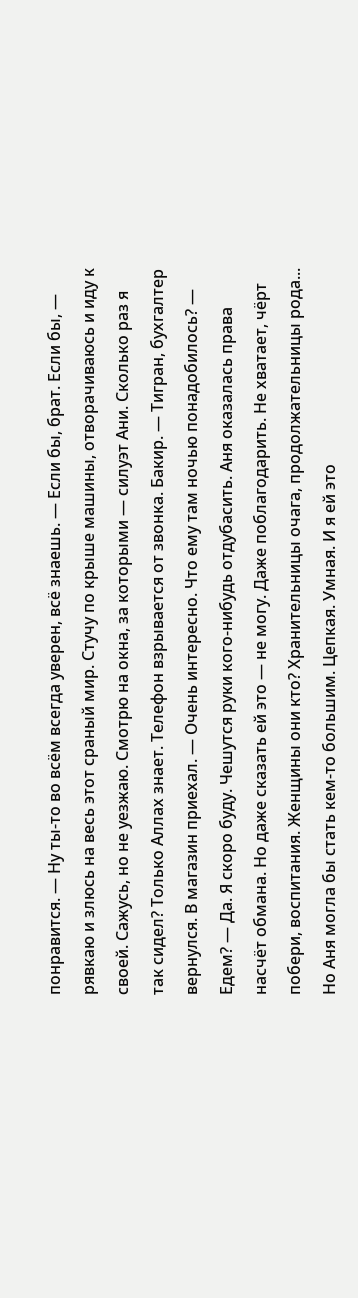понравится. — Ну ты-то во всём всегда уверен, всё знаешь. — Если бы, брат. Если бы, — рявкаю и злюсь на весь этот сраный мир. Стучу по крыше машины, отворачиваюсь и иду к своей. Сажусь, но не уезжаю. Смотрю на окна, за которыми — силуэт Ани. Сколько раз я так сидел? Только Аллах знает. Телефон взрывается от звонка. Бакир. — Тигран, бухгалтер вернулся. В магазин приехал. — Очень интересно. Что ему там ночью понадобилось? — Едем? — Да. Я скоро буду. Чешутся руки кого-нибудь отдубасить. Аня оказалась права насчёт обмана. Но даже сказать ей это — не могу. Даже поблагодарить. Не хватает, чёрт побери, воспитания. Женщины они кто? Хранительницы очага, продолжательницы рода... Но Аня могла бы стать кем-то большим. Цепкая. Умная. И я ей это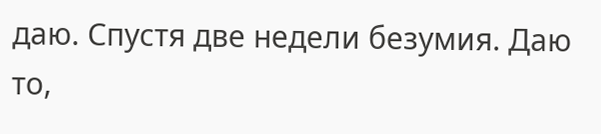даю. Спустя две недели безумия. Даю то,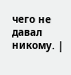чего не давал никому. |